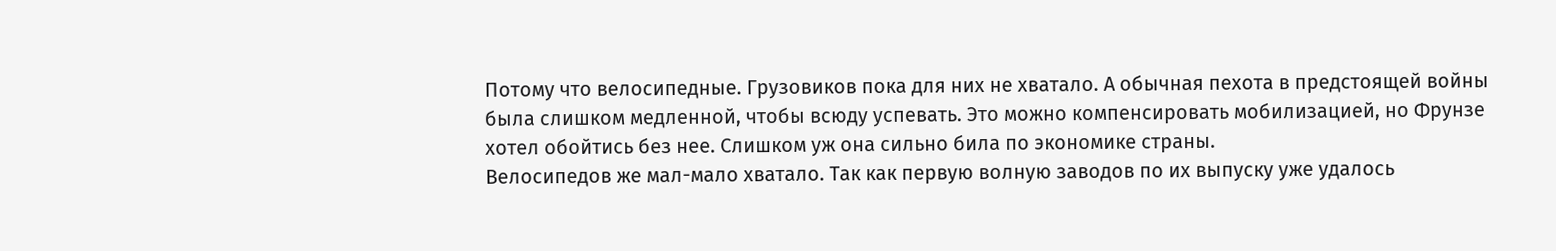Потому что велосипедные. Грузовиков пока для них не хватало. А обычная пехота в предстоящей войны была слишком медленной, чтобы всюду успевать. Это можно компенсировать мобилизацией, но Фрунзе хотел обойтись без нее. Слишком уж она сильно била по экономике страны.
Велосипедов же мал-мало хватало. Так как первую волную заводов по их выпуску уже удалось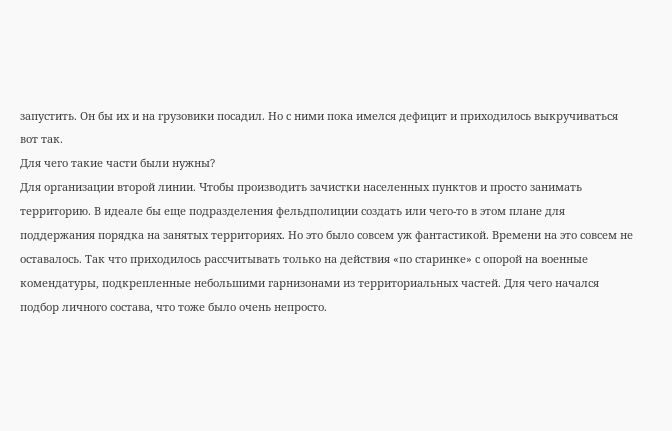запустить. Он бы их и на грузовики посадил. Но с ними пока имелся дефицит и приходилось выкручиваться вот так.
Для чего такие части были нужны?
Для организации второй линии. Чтобы производить зачистки населенных пунктов и просто занимать территорию. В идеале бы еще подразделения фельдполиции создать или чего-то в этом плане для поддержания порядка на занятых территориях. Но это было совсем уж фантастикой. Времени на это совсем не оставалось. Так что приходилось рассчитывать только на действия «по старинке» с опорой на военные комендатуры, подкрепленные небольшими гарнизонами из территориальных частей. Для чего начался подбор личного состава, что тоже было очень непросто.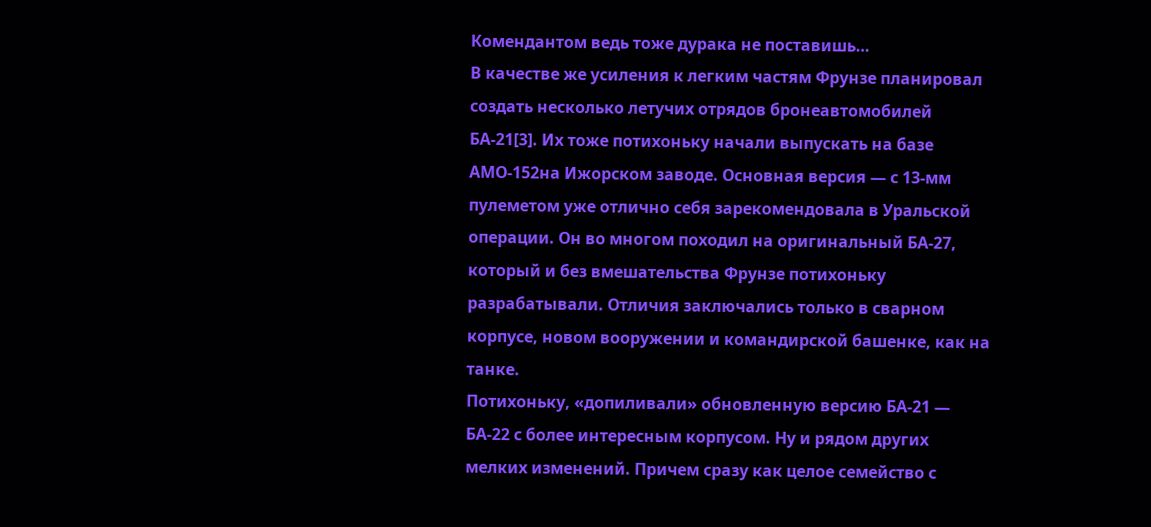Комендантом ведь тоже дурака не поставишь…
В качестве же усиления к легким частям Фрунзе планировал создать несколько летучих отрядов бронеавтомобилей БА-21[3]. Их тоже потихоньку начали выпускать на базе АМО-152на Ижорском заводе. Основная версия — с 13-мм пулеметом уже отлично себя зарекомендовала в Уральской операции. Он во многом походил на оригинальный БА-27, который и без вмешательства Фрунзе потихоньку разрабатывали. Отличия заключались только в сварном корпусе, новом вооружении и командирской башенке, как на танке.
Потихоньку, «допиливали» обновленную версию БА-21 — БА-22 с более интересным корпусом. Ну и рядом других мелких изменений. Причем сразу как целое семейство с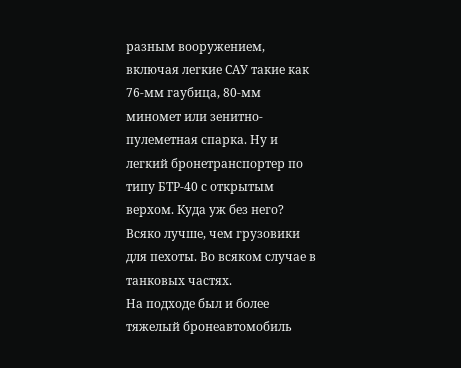разным вооружением, включая легкие САУ такие как 76-мм гаубица, 80-мм миномет или зенитно-пулеметная спарка. Ну и легкий бронетранспортер по типу БТР-40 с открытым верхом. Куда уж без него? Всяко лучше, чем грузовики для пехоты. Во всяком случае в танковых частях.
На подходе был и более тяжелый бронеавтомобиль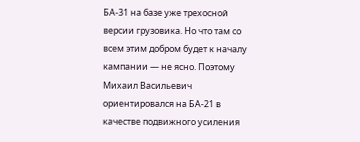БА-31 на базе уже трехосной версии грузовика. Но что там со всем этим добром будет к началу кампании — не ясно. Поэтому Михаил Васильевич ориентировался на БА-21 в качестве подвижного усиления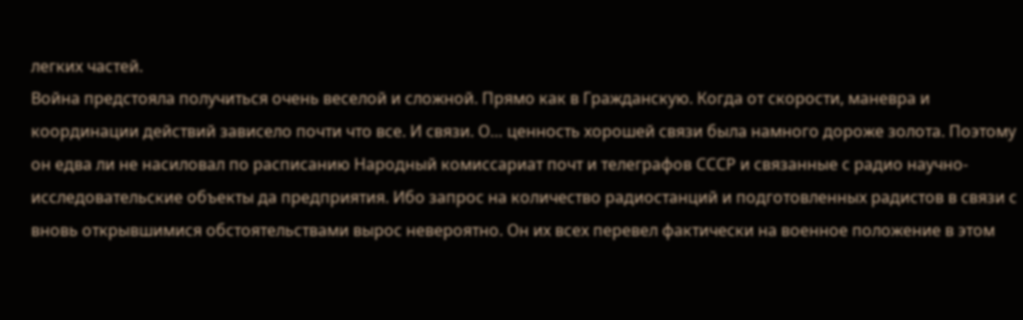легких частей.
Война предстояла получиться очень веселой и сложной. Прямо как в Гражданскую. Когда от скорости, маневра и координации действий зависело почти что все. И связи. О… ценность хорошей связи была намного дороже золота. Поэтому он едва ли не насиловал по расписанию Народный комиссариат почт и телеграфов СССР и связанные с радио научно-исследовательские объекты да предприятия. Ибо запрос на количество радиостанций и подготовленных радистов в связи с вновь открывшимися обстоятельствами вырос невероятно. Он их всех перевел фактически на военное положение в этом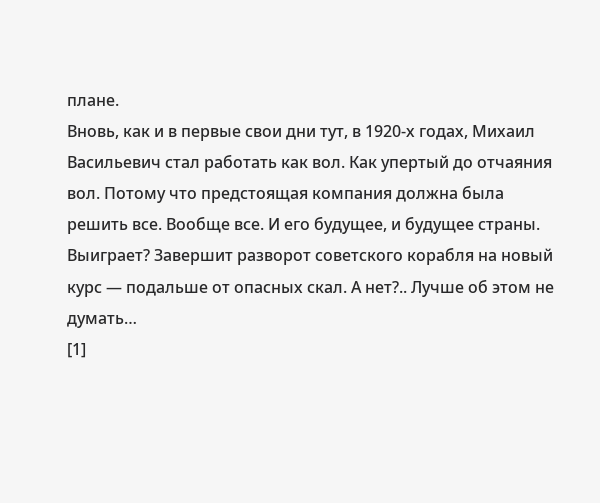плане.
Вновь, как и в первые свои дни тут, в 1920-х годах, Михаил Васильевич стал работать как вол. Как упертый до отчаяния вол. Потому что предстоящая компания должна была решить все. Вообще все. И его будущее, и будущее страны. Выиграет? Завершит разворот советского корабля на новый курс — подальше от опасных скал. А нет?.. Лучше об этом не думать…
[1]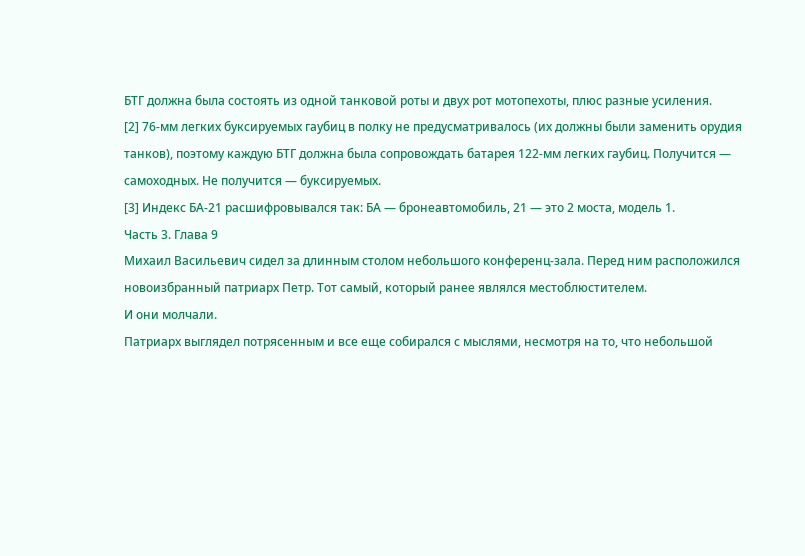БТГ должна была состоять из одной танковой роты и двух рот мотопехоты, плюс разные усиления.
[2] 76-мм легких буксируемых гаубиц в полку не предусматривалось (их должны были заменить орудия танков), поэтому каждую БТГ должна была сопровождать батарея 122-мм легких гаубиц. Получится — самоходных. Не получится — буксируемых.
[3] Индекс БА-21 расшифровывался так: БА — бронеавтомобиль, 21 — это 2 моста, модель 1.
Часть 3. Глава 9
Михаил Васильевич сидел за длинным столом небольшого конференц-зала. Перед ним расположился новоизбранный патриарх Петр. Тот самый, который ранее являлся местоблюстителем.
И они молчали.
Патриарх выглядел потрясенным и все еще собирался с мыслями, несмотря на то, что небольшой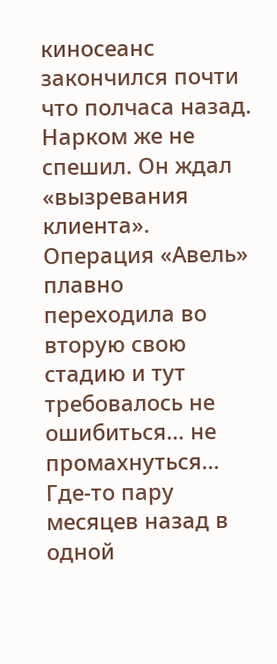киносеанс закончился почти что полчаса назад. Нарком же не спешил. Он ждал «вызревания клиента». Операция «Авель» плавно переходила во вторую свою стадию и тут требовалось не ошибиться… не промахнуться…
Где-то пару месяцев назад в одной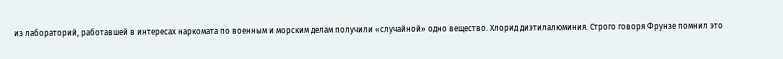из лабораторий, работавшей в интересах наркомата по военным и морским делам получили «случайной» одно вещество. Хлорид диэтилалюминия. Строго говоря Фрунзе помнил это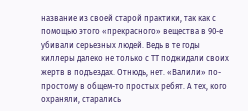название из своей старой практики, так как с помощью этого «прекрасного» вещества в 90-е убивали серьезных людей. Ведь в те годы киллеры далеко не только с ТТ поджидали своих жертв в подъездах. Отнюдь, нет. «Валили» по-простому в общем-то простых ребят. А тех, кого охраняли, старались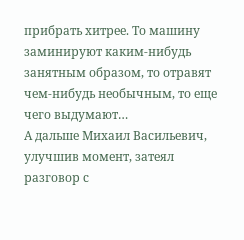прибрать хитрее. То машину заминируют каким-нибудь занятным образом, то отравят чем-нибудь необычным, то еще чего выдумают…
А дальше Михаил Васильевич, улучшив момент, затеял разговор с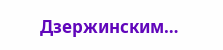Дзержинским…